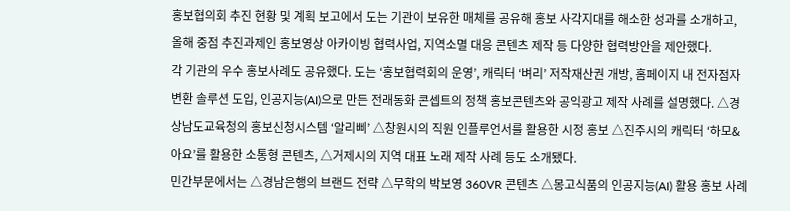홍보협의회 추진 현황 및 계획 보고에서 도는 기관이 보유한 매체를 공유해 홍보 사각지대를 해소한 성과를 소개하고, 올해 중점 추진과제인 홍보영상 아카이빙 협력사업, 지역소멸 대응 콘텐츠 제작 등 다양한 협력방안을 제안했다.
각 기관의 우수 홍보사례도 공유했다. 도는 ‘홍보협력회의 운영’, 캐릭터 ‘벼리’ 저작재산권 개방, 홈페이지 내 전자점자 변환 솔루션 도입, 인공지능(AI)으로 만든 전래동화 콘셉트의 정책 홍보콘텐츠와 공익광고 제작 사례를 설명했다. △경상남도교육청의 홍보신청시스템 ‘알리삐’ △창원시의 직원 인플루언서를 활용한 시정 홍보 △진주시의 캐릭터 ‘하모&아요’를 활용한 소통형 콘텐츠, △거제시의 지역 대표 노래 제작 사례 등도 소개됐다.
민간부문에서는 △경남은행의 브랜드 전략 △무학의 박보영 360VR 콘텐츠 △몽고식품의 인공지능(AI) 활용 홍보 사례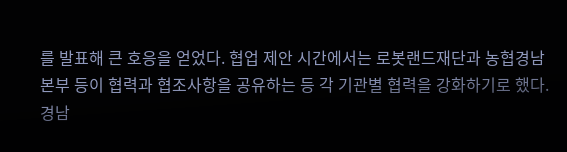를 발표해 큰 호응을 얻었다. 협업 제안 시간에서는 로봇랜드재단과 농협경남본부 등이 협력과 협조사항을 공유하는 등 각 기관별 협력을 강화하기로 했다.
경남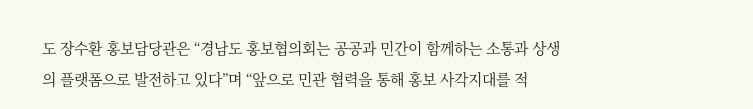도 장수환 홍보담당관은 “경남도 홍보협의회는 공공과 민간이 함께하는 소통과 상생의 플랫폼으로 발전하고 있다”며 “앞으로 민관 협력을 통해 홍보 사각지대를 적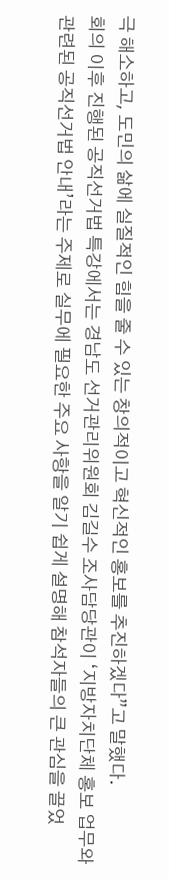극 해소하고, 도민의 삶에 실질적인 힘을 줄 수 있는 창의적이고 혁신적인 홍보를 추진하겠다”고 말했다.
회의 이후 진행된 공직선거법 특강에서는 경남도 선거관리위원회 김길수 조사담당관이 ‘지방자치단체 홍보 업무와 관련된 공직선거법 안내’라는 주제로 실무에 필요한 주요 사항을 알기 쉽게 설명해 참석자들의 큰 관심을 끌었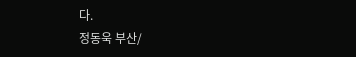다.
정동욱 부산/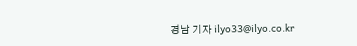경남 기자 ilyo33@ilyo.co.kr